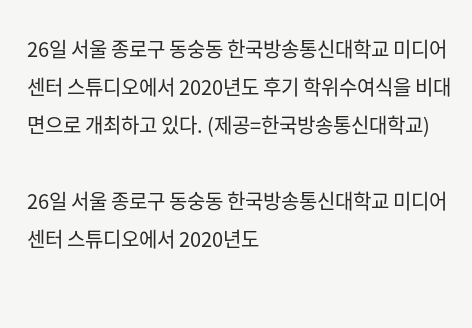26일 서울 종로구 동숭동 한국방송통신대학교 미디어센터 스튜디오에서 2020년도 후기 학위수여식을 비대면으로 개최하고 있다. (제공=한국방송통신대학교)

26일 서울 종로구 동숭동 한국방송통신대학교 미디어센터 스튜디오에서 2020년도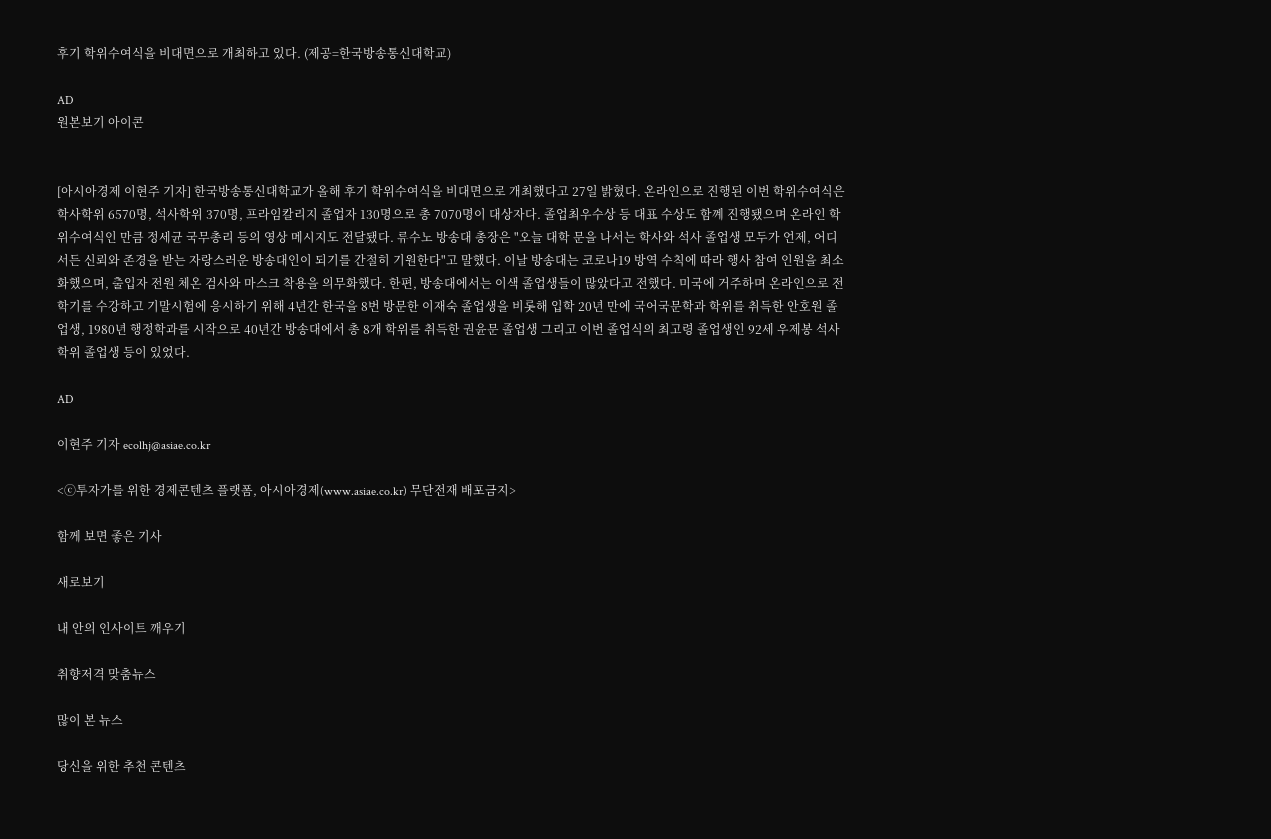후기 학위수여식을 비대면으로 개최하고 있다. (제공=한국방송통신대학교)

AD
원본보기 아이콘


[아시아경제 이현주 기자] 한국방송통신대학교가 올해 후기 학위수여식을 비대면으로 개최했다고 27일 밝혔다. 온라인으로 진행된 이번 학위수여식은 학사학위 6570명, 석사학위 370명, 프라임칼리지 졸업자 130명으로 총 7070명이 대상자다. 졸업최우수상 등 대표 수상도 함꼐 진행됐으며 온라인 학위수여식인 만큼 정세균 국무총리 등의 영상 메시지도 전달됐다. 류수노 방송대 총장은 "오늘 대학 문을 나서는 학사와 석사 졸업생 모두가 언제, 어디서든 신뢰와 존경을 받는 자랑스러운 방송대인이 되기를 간절히 기원한다"고 말했다. 이날 방송대는 코로나19 방역 수칙에 따라 행사 참여 인원을 최소화했으며, 출입자 전원 체온 검사와 마스크 착용을 의무화했다. 한편, 방송대에서는 이색 졸업생들이 많았다고 전했다. 미국에 거주하며 온라인으로 전 학기를 수강하고 기말시험에 응시하기 위해 4년간 한국을 8번 방문한 이재숙 졸업생을 비롯해 입학 20년 만에 국어국문학과 학위를 취득한 안호원 졸업생, 1980년 행정학과를 시작으로 40년간 방송대에서 총 8개 학위를 취득한 권윤문 졸업생 그리고 이번 졸업식의 최고령 졸업생인 92세 우제봉 석사학위 졸업생 등이 있었다.

AD

이현주 기자 ecolhj@asiae.co.kr

<ⓒ투자가를 위한 경제콘텐츠 플랫폼, 아시아경제(www.asiae.co.kr) 무단전재 배포금지>

함께 보면 좋은 기사

새로보기

내 안의 인사이트 깨우기

취향저격 맞춤뉴스

많이 본 뉴스

당신을 위한 추천 콘텐츠